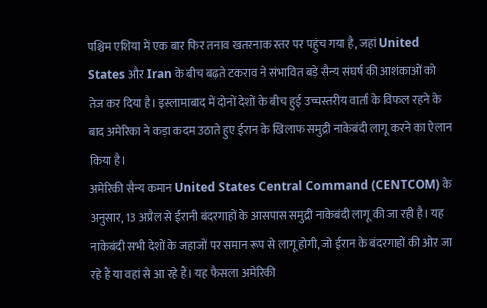पश्चिम एशिया में एक बार फिर तनाव खतरनाक स्तर पर पहुंच गया है, जहां United States और Iran के बीच बढ़ते टकराव ने संभावित बड़े सैन्य संघर्ष की आशंकाओं को तेज कर दिया है। इस्लामाबाद में दोनों देशों के बीच हुई उच्चस्तरीय वार्ता के विफल रहने के बाद अमेरिका ने कड़ा कदम उठाते हुए ईरान के खिलाफ समुद्री नाकेबंदी लागू करने का ऐलान किया है।
अमेरिकी सैन्य कमान United States Central Command (CENTCOM) के अनुसार, 13 अप्रैल से ईरानी बंदरगाहों के आसपास समुद्री नाकेबंदी लागू की जा रही है। यह नाकेबंदी सभी देशों के जहाजों पर समान रूप से लागू होगी, जो ईरान के बंदरगाहों की ओर जा रहे हैं या वहां से आ रहे हैं। यह फैसला अमेरिकी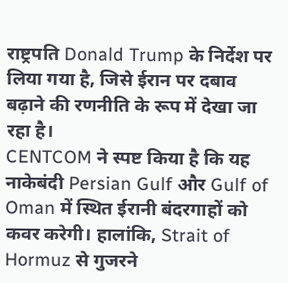राष्ट्रपति Donald Trump के निर्देश पर लिया गया है, जिसे ईरान पर दबाव बढ़ाने की रणनीति के रूप में देखा जा रहा है।
CENTCOM ने स्पष्ट किया है कि यह नाकेबंदी Persian Gulf और Gulf of Oman में स्थित ईरानी बंदरगाहों को कवर करेगी। हालांकि, Strait of Hormuz से गुजरने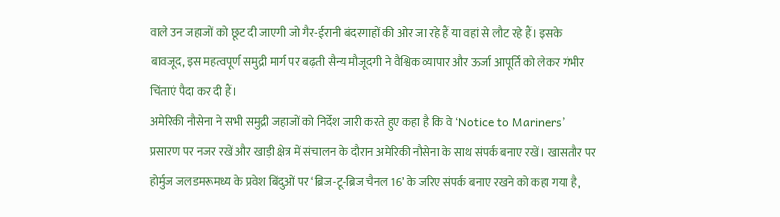वाले उन जहाजों को छूट दी जाएगी जो गैर-ईरानी बंदरगाहों की ओर जा रहे हैं या वहां से लौट रहे हैं। इसके बावजूद, इस महत्वपूर्ण समुद्री मार्ग पर बढ़ती सैन्य मौजूदगी ने वैश्विक व्यापार और ऊर्जा आपूर्ति को लेकर गंभीर चिंताएं पैदा कर दी हैं।
अमेरिकी नौसेना ने सभी समुद्री जहाजों को निर्देश जारी करते हुए कहा है कि वे ‘Notice to Mariners’ प्रसारण पर नजर रखें और खाड़ी क्षेत्र में संचालन के दौरान अमेरिकी नौसेना के साथ संपर्क बनाए रखें। खासतौर पर होर्मुज जलडमरूमध्य के प्रवेश बिंदुओं पर ‘ब्रिज-टू-ब्रिज चैनल 16’ के जरिए संपर्क बनाए रखने को कहा गया है,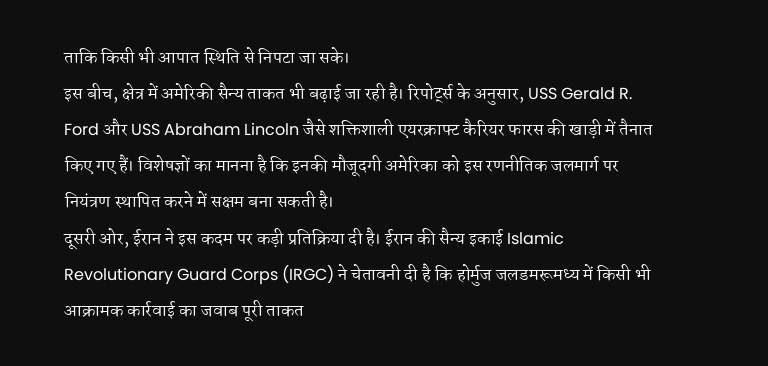ताकि किसी भी आपात स्थिति से निपटा जा सके।
इस बीच, क्षेत्र में अमेरिकी सैन्य ताकत भी बढ़ाई जा रही है। रिपोर्ट्स के अनुसार, USS Gerald R. Ford और USS Abraham Lincoln जैसे शक्तिशाली एयरक्राफ्ट कैरियर फारस की खाड़ी में तैनात किए गए हैं। विशेषज्ञों का मानना है कि इनकी मौजूदगी अमेरिका को इस रणनीतिक जलमार्ग पर नियंत्रण स्थापित करने में सक्षम बना सकती है।
दूसरी ओर, ईरान ने इस कदम पर कड़ी प्रतिक्रिया दी है। ईरान की सैन्य इकाई Islamic Revolutionary Guard Corps (IRGC) ने चेतावनी दी है कि होर्मुज जलडमरूमध्य में किसी भी आक्रामक कार्रवाई का जवाब पूरी ताकत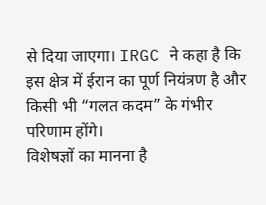से दिया जाएगा। IRGC ने कहा है कि इस क्षेत्र में ईरान का पूर्ण नियंत्रण है और किसी भी “गलत कदम” के गंभीर परिणाम होंगे।
विशेषज्ञों का मानना है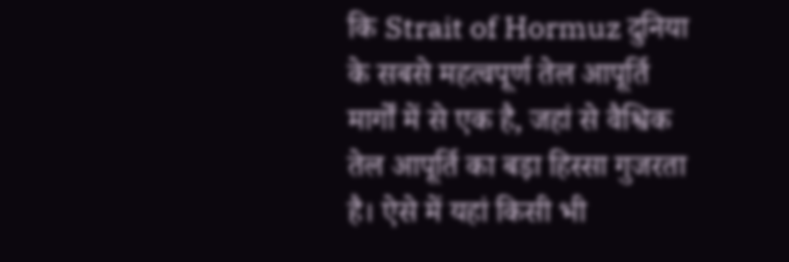कि Strait of Hormuz दुनिया के सबसे महत्वपूर्ण तेल आपूर्ति मार्गों में से एक है, जहां से वैश्विक तेल आपूर्ति का बड़ा हिस्सा गुजरता है। ऐसे में यहां किसी भी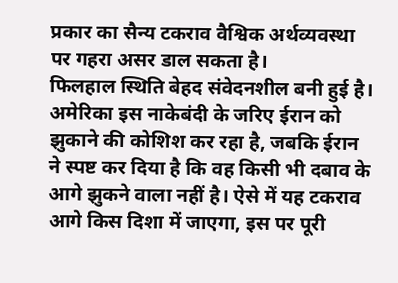प्रकार का सैन्य टकराव वैश्विक अर्थव्यवस्था पर गहरा असर डाल सकता है।
फिलहाल स्थिति बेहद संवेदनशील बनी हुई है। अमेरिका इस नाकेबंदी के जरिए ईरान को झुकाने की कोशिश कर रहा है, जबकि ईरान ने स्पष्ट कर दिया है कि वह किसी भी दबाव के आगे झुकने वाला नहीं है। ऐसे में यह टकराव आगे किस दिशा में जाएगा, इस पर पूरी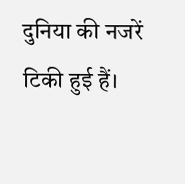दुनिया की नजरें टिकी हुई हैं।